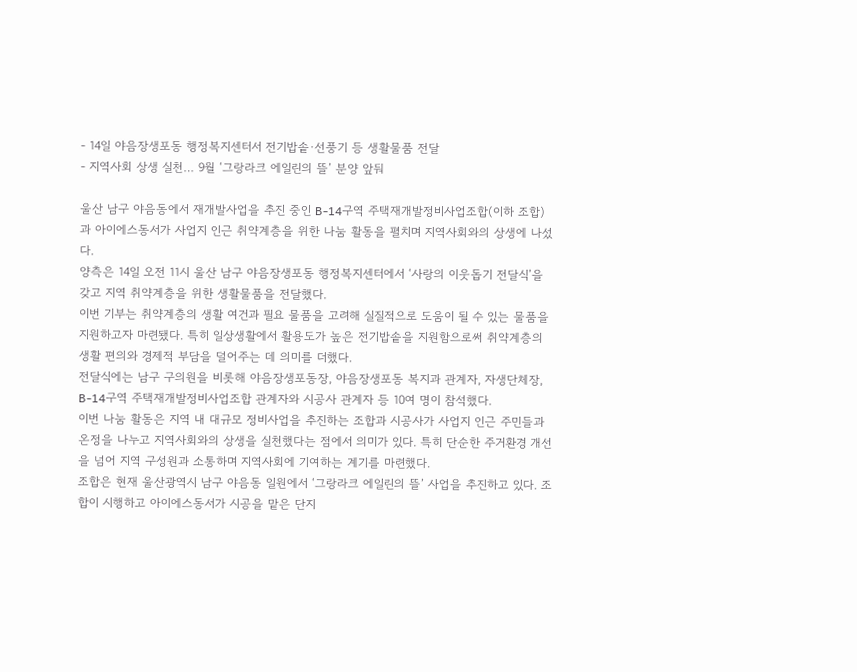- 14일 야음장생포동 행정복지센터서 전기밥솥·선풍기 등 생활물품 전달
- 지역사회 상생 실천… 9월 ‘그랑라크 에일린의 뜰’ 분양 앞둬

울산 남구 야음동에서 재개발사업을 추진 중인 B-14구역 주택재개발정비사업조합(이하 조합)과 아이에스동서가 사업지 인근 취약계층을 위한 나눔 활동을 펼치며 지역사회와의 상생에 나섰다.
양측은 14일 오전 11시 울산 남구 야음장생포동 행정복지센터에서 ‘사랑의 이웃돕기 전달식’을 갖고 지역 취약계층을 위한 생활물품을 전달했다.
이번 기부는 취약계층의 생활 여건과 필요 물품을 고려해 실질적으로 도움이 될 수 있는 물품을 지원하고자 마련됐다. 특히 일상생활에서 활용도가 높은 전기밥솥을 지원함으로써 취약계층의 생활 편의와 경제적 부담을 덜어주는 데 의미를 더했다.
전달식에는 남구 구의원을 비롯해 야음장생포동장, 야음장생포동 복지과 관계자, 자생단체장, B-14구역 주택재개발정비사업조합 관계자와 시공사 관계자 등 10여 명이 참석했다.
이번 나눔 활동은 지역 내 대규모 정비사업을 추진하는 조합과 시공사가 사업지 인근 주민들과 온정을 나누고 지역사회와의 상생을 실천했다는 점에서 의미가 있다. 특히 단순한 주거환경 개선을 넘어 지역 구성원과 소통하며 지역사회에 기여하는 계기를 마련했다.
조합은 현재 울산광역시 남구 야음동 일원에서 ‘그랑라크 에일린의 뜰’ 사업을 추진하고 있다. 조합이 시행하고 아이에스동서가 시공을 맡은 단지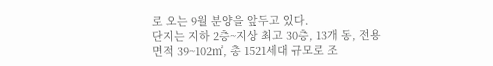로 오는 9월 분양을 앞두고 있다.
단지는 지하 2층~지상 최고 30층, 13개 동, 전용면적 39~102㎡, 총 1521세대 규모로 조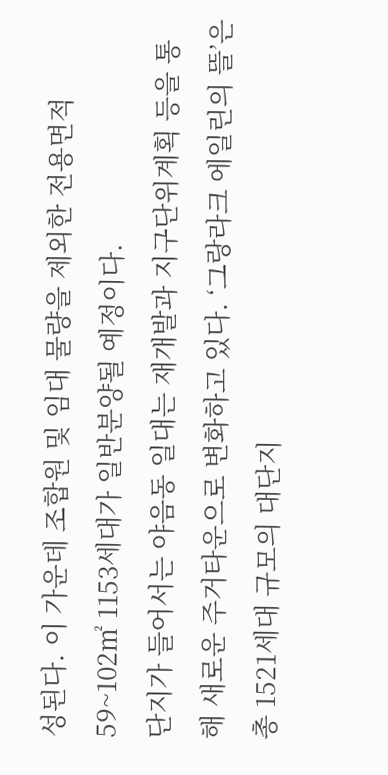성된다. 이 가운데 조합원 및 임대 물량을 제외한 전용면적 59~102㎡ 1153세대가 일반분양될 예정이다.
단지가 들어서는 야음동 일대는 재개발과 지구단위계획 등을 통해 새로운 주거타운으로 변화하고 있다. ‘그랑라크 에일린의 뜰’은 총 1521세대 규모의 대단지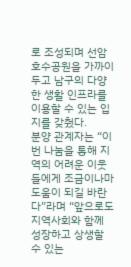로 조성되며 선암호수공원을 가까이 두고 남구의 다양한 생활 인프라를 이용할 수 있는 입지를 갖췄다.
분양 관계자는 “이번 나눔을 통해 지역의 어려운 이웃들에게 조금이나마 도움이 되길 바란다”라며 “앞으로도 지역사회와 함께 성장하고 상생할 수 있는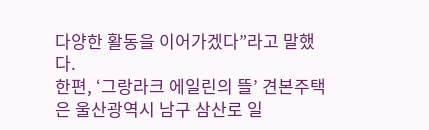다양한 활동을 이어가겠다”라고 말했다.
한편, ‘그랑라크 에일린의 뜰’ 견본주택은 울산광역시 남구 삼산로 일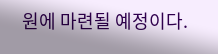원에 마련될 예정이다.